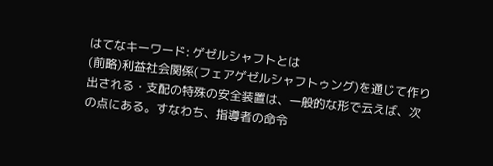はてなキーワード: ゲゼルシャフトとは
(前略)利益社会関係(フェアゲゼルシャフトゥング)を通じて作り出される・支配の特殊の安全装置は、一般的な形で云えば、次の点にある。すなわち、指導者の命令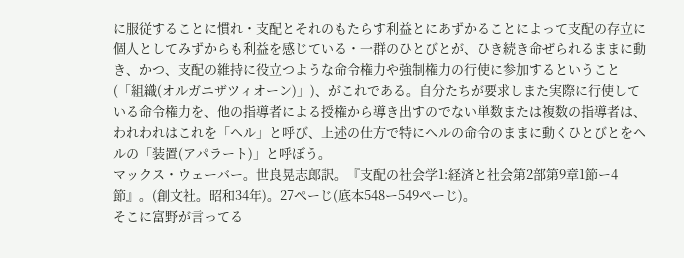に服従することに慣れ・支配とそれのもたらす利益とにあずかることによって支配の存立に個人としてみずからも利益を感じている・一群のひとびとが、ひき続き命ぜられるままに動き、かつ、支配の維持に役立つような命令権力や強制権力の行使に参加するということ(「組織(オルガニザツィオーン)」)、がこれである。自分たちが要求しまた実際に行使している命令権力を、他の指導者による授権から導き出すのでない単数または複数の指導者は、われわれはこれを「ヘル」と呼び、上述の仕方で特にヘルの命令のままに動くひとびとをヘルの「装置(アパラート)」と呼ぼう。
マックス・ウェーバー。世良晃志郎訳。『支配の社会学1:経済と社会第2部第9章1節ー4節』。(創文社。昭和34年)。27ぺーじ(底本548ー549ぺーじ)。
そこに富野が言ってる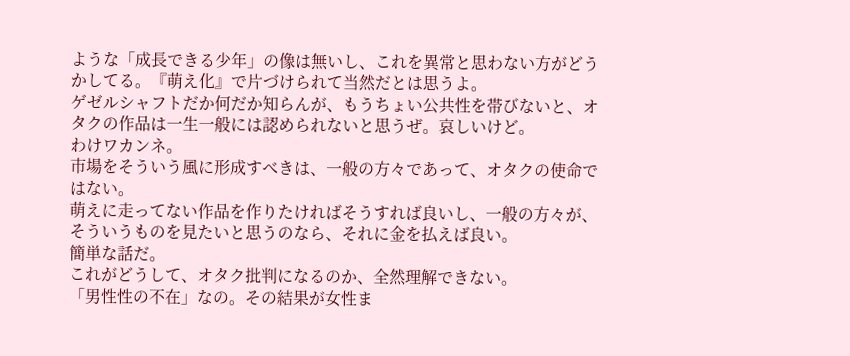ような「成長できる少年」の像は無いし、これを異常と思わない方がどうかしてる。『萌え化』で片づけられて当然だとは思うよ。
ゲゼルシャフトだか何だか知らんが、もうちょい公共性を帯びないと、オタクの作品は一生一般には認められないと思うぜ。哀しいけど。
わけワカンネ。
市場をそういう風に形成すべきは、一般の方々であって、オタクの使命ではない。
萌えに走ってない作品を作りたければそうすれば良いし、一般の方々が、そういうものを見たいと思うのなら、それに金を払えば良い。
簡単な話だ。
これがどうして、オタク批判になるのか、全然理解できない。
「男性性の不在」なの。その結果が女性ま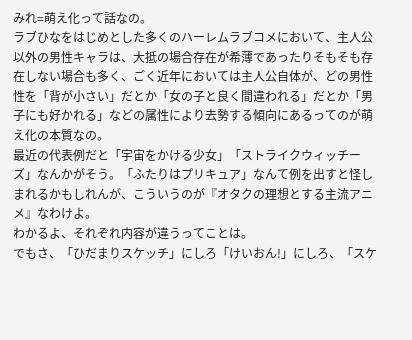みれ=萌え化って話なの。
ラブひなをはじめとした多くのハーレムラブコメにおいて、主人公以外の男性キャラは、大抵の場合存在が希薄であったりそもそも存在しない場合も多く、ごく近年においては主人公自体が、どの男性性を「背が小さい」だとか「女の子と良く間違われる」だとか「男子にも好かれる」などの属性により去勢する傾向にあるってのが萌え化の本質なの。
最近の代表例だと「宇宙をかける少女」「ストライクウィッチーズ」なんかがそう。「ふたりはプリキュア」なんて例を出すと怪しまれるかもしれんが、こういうのが『オタクの理想とする主流アニメ』なわけよ。
わかるよ、それぞれ内容が違うってことは。
でもさ、「ひだまりスケッチ」にしろ「けいおん!」にしろ、「スケ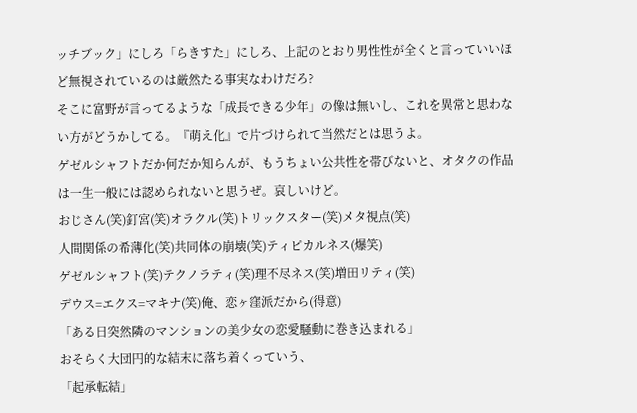ッチブック」にしろ「らきすた」にしろ、上記のとおり男性性が全くと言っていいほど無視されているのは厳然たる事実なわけだろ?
そこに富野が言ってるような「成長できる少年」の像は無いし、これを異常と思わない方がどうかしてる。『萌え化』で片づけられて当然だとは思うよ。
ゲゼルシャフトだか何だか知らんが、もうちょい公共性を帯びないと、オタクの作品は一生一般には認められないと思うぜ。哀しいけど。
おじさん(笑)釘宮(笑)オラクル(笑)トリックスター(笑)メタ視点(笑)
人間関係の希薄化(笑)共同体の崩壊(笑)ティピカルネス(爆笑)
ゲゼルシャフト(笑)テクノラティ(笑)理不尽ネス(笑)増田リティ(笑)
デウス=エクス=マキナ(笑)俺、恋ヶ窪派だから(得意)
「ある日突然隣のマンションの美少女の恋愛騒動に巻き込まれる」
おそらく大団円的な結末に落ち着くっていう、
「起承転結」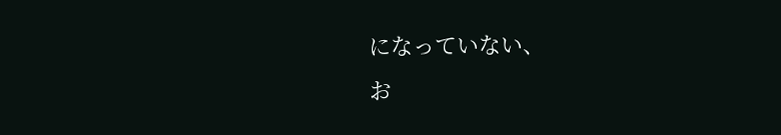になっていない、
お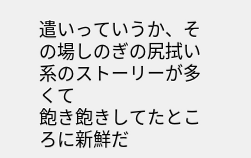遣いっていうか、その場しのぎの尻拭い系のストーリーが多くて
飽き飽きしてたところに新鮮だ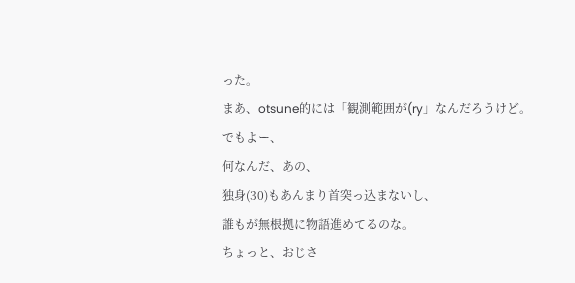った。
まあ、otsune的には「観測範囲が(ry」なんだろうけど。
でもよー、
何なんだ、あの、
独身(30)もあんまり首突っ込まないし、
誰もが無根拠に物語進めてるのな。
ちょっと、おじさ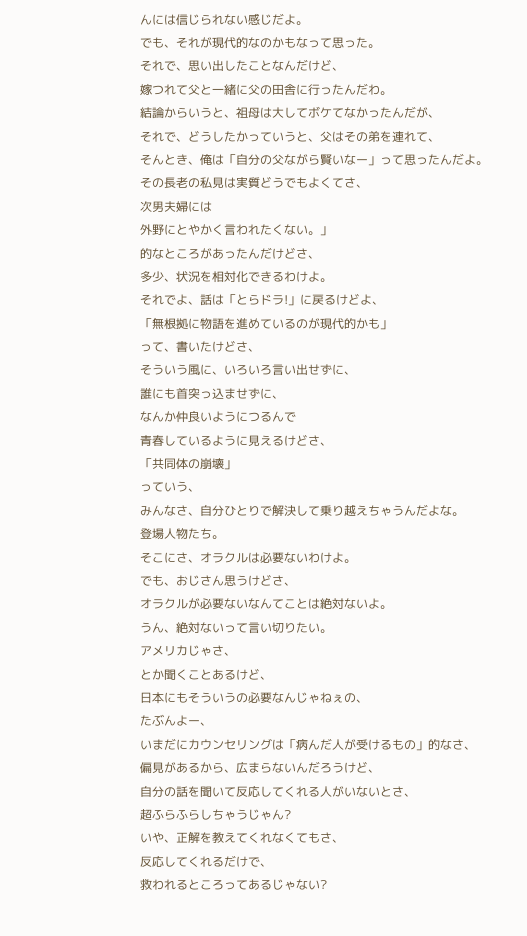んには信じられない感じだよ。
でも、それが現代的なのかもなって思った。
それで、思い出したことなんだけど、
嫁つれて父と一緒に父の田舎に行ったんだわ。
結論からいうと、祖母は大してボケてなかったんだが、
それで、どうしたかっていうと、父はその弟を連れて、
そんとき、俺は「自分の父ながら賢いなー」って思ったんだよ。
その長老の私見は実質どうでもよくてさ、
次男夫婦には
外野にとやかく言われたくない。」
的なところがあったんだけどさ、
多少、状況を相対化できるわけよ。
それでよ、話は「とらドラ!」に戻るけどよ、
「無根拠に物語を進めているのが現代的かも」
って、書いたけどさ、
そういう風に、いろいろ言い出せずに、
誰にも首突っ込ませずに、
なんか仲良いようにつるんで
青春しているように見えるけどさ、
「共同体の崩壊」
っていう、
みんなさ、自分ひとりで解決して乗り越えちゃうんだよな。
登場人物たち。
そこにさ、オラクルは必要ないわけよ。
でも、おじさん思うけどさ、
オラクルが必要ないなんてことは絶対ないよ。
うん、絶対ないって言い切りたい。
アメリカじゃさ、
とか聞くことあるけど、
日本にもそういうの必要なんじゃねぇの、
たぶんよー、
いまだにカウンセリングは「病んだ人が受けるもの」的なさ、
偏見があるから、広まらないんだろうけど、
自分の話を聞いて反応してくれる人がいないとさ、
超ふらふらしちゃうじゃん?
いや、正解を教えてくれなくてもさ、
反応してくれるだけで、
救われるところってあるじゃない?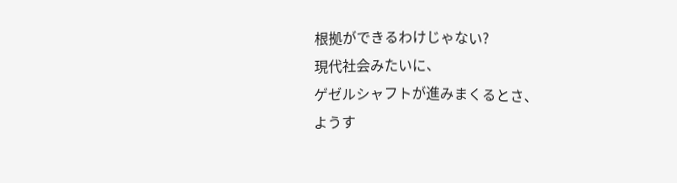根拠ができるわけじゃない?
現代社会みたいに、
ゲゼルシャフトが進みまくるとさ、
ようす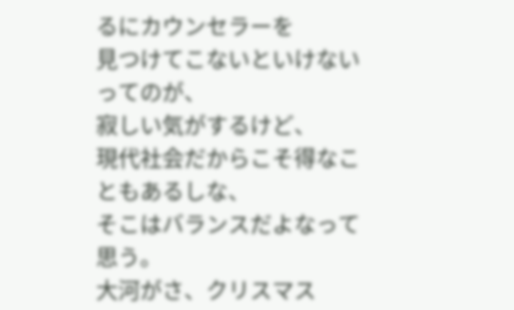るにカウンセラーを
見つけてこないといけないってのが、
寂しい気がするけど、
現代社会だからこそ得なこともあるしな、
そこはバランスだよなって思う。
大河がさ、クリスマス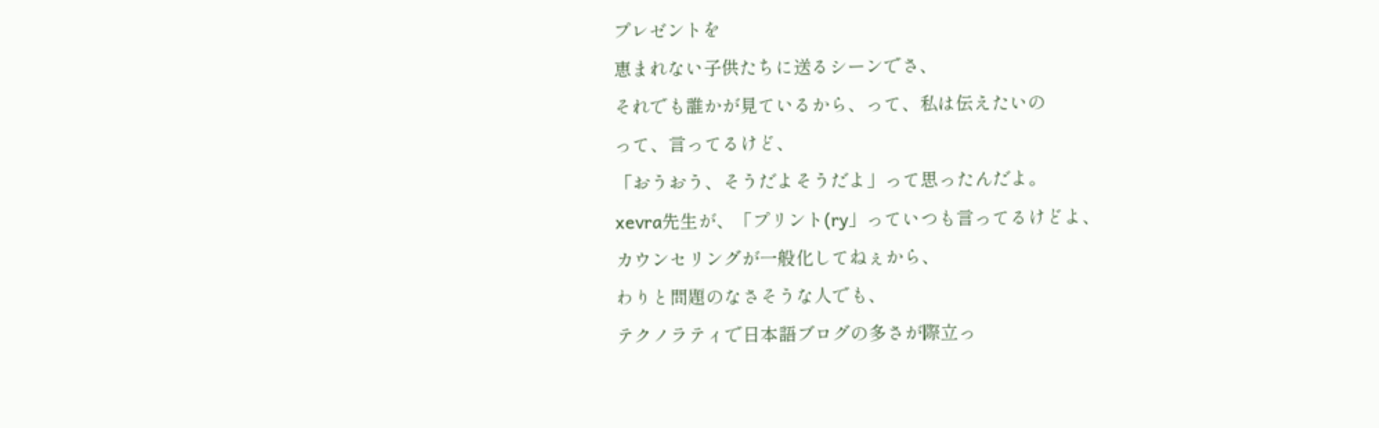プレゼントを
恵まれない子供たちに送るシーンでさ、
それでも誰かが見ているから、って、私は伝えたいの
って、言ってるけど、
「おうおう、そうだよそうだよ」って思ったんだよ。
xevra先生が、「プリント(ry」っていつも言ってるけどよ、
カウンセリングが一般化してねぇから、
わりと問題のなさそうな人でも、
テクノラティで日本語ブログの多さが際立っ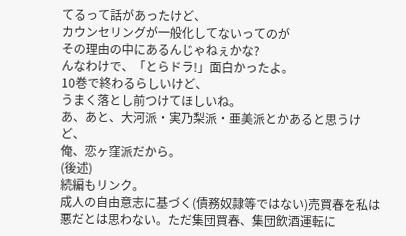てるって話があったけど、
カウンセリングが一般化してないってのが
その理由の中にあるんじゃねぇかな?
んなわけで、「とらドラ!」面白かったよ。
10巻で終わるらしいけど、
うまく落とし前つけてほしいね。
あ、あと、大河派・実乃梨派・亜美派とかあると思うけど、
俺、恋ヶ窪派だから。
(後述)
続編もリンク。
成人の自由意志に基づく(債務奴隷等ではない)売買春を私は悪だとは思わない。ただ集団買春、集団飲酒運転に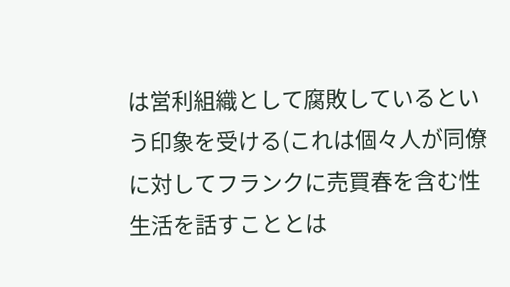は営利組織として腐敗しているという印象を受ける(これは個々人が同僚に対してフランクに売買春を含む性生活を話すこととは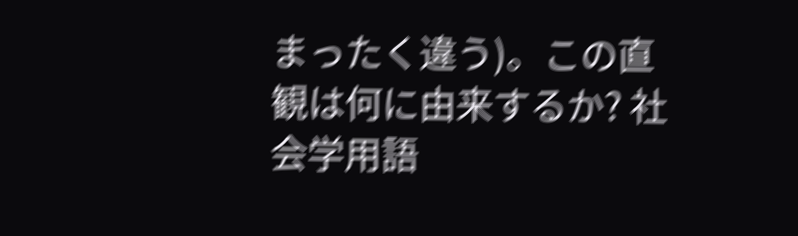まったく違う)。この直観は何に由来するか? 社会学用語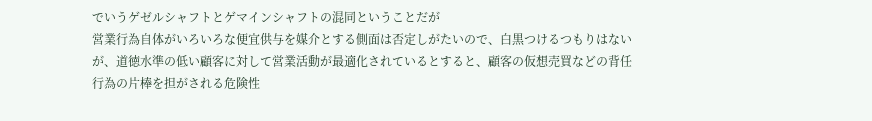でいうゲゼルシャフトとゲマインシャフトの混同ということだが
営業行為自体がいろいろな便宜供与を媒介とする側面は否定しがたいので、白黒つけるつもりはないが、道徳水準の低い顧客に対して営業活動が最適化されているとすると、顧客の仮想売買などの背任行為の片棒を担がされる危険性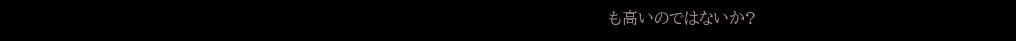も高いのではないか?